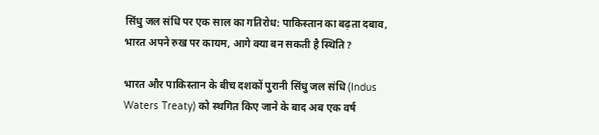सिंधु जल संधि पर एक साल का गतिरोध: पाकिस्तान का बढ़ता दबाव, भारत अपने रुख पर कायम, आगे क्या बन सकती है स्थिति?

भारत और पाकिस्तान के बीच दशकों पुरानी सिंधु जल संधि (Indus Waters Treaty) को स्थगित किए जाने के बाद अब एक वर्ष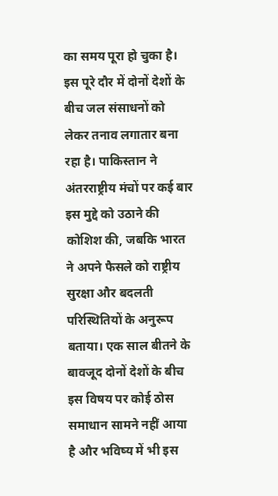का समय पूरा हो चुका है। इस पूरे दौर में दोनों देशों के बीच जल संसाधनों को लेकर तनाव लगातार बना रहा है। पाकिस्तान ने अंतरराष्ट्रीय मंचों पर कई बार इस मुद्दे को उठाने की कोशिश की, जबकि भारत ने अपने फैसले को राष्ट्रीय सुरक्षा और बदलती परिस्थितियों के अनुरूप बताया। एक साल बीतने के बावजूद दोनों देशों के बीच इस विषय पर कोई ठोस समाधान सामने नहीं आया है और भविष्य में भी इस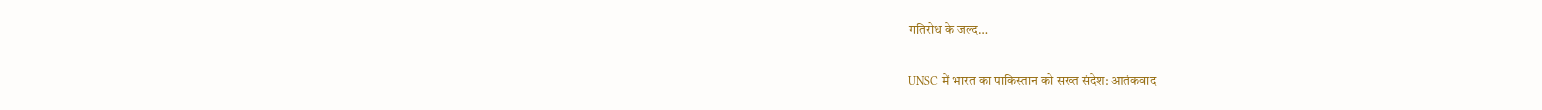गतिरोध के जल्द…

UNSC में भारत का पाकिस्तान को सख्त संदेश: आतंकवाद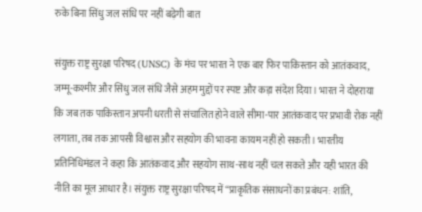रुके बिना सिंधु जल संधि पर नहीं बढ़ेगी बात

संयुक्त राष्ट्र सुरक्षा परिषद (UNSC) के मंच पर भारत ने एक बार फिर पाकिस्तान को आतंकवाद, जम्मू-कश्मीर और सिंधु जल संधि जैसे अहम मुद्दों पर स्पष्ट और कड़ा संदेश दिया। भारत ने दोहराया कि जब तक पाकिस्तान अपनी धरती से संचालित होने वाले सीमा-पार आतंकवाद पर प्रभावी रोक नहीं लगाता, तब तक आपसी विश्वास और सहयोग की भावना कायम नहीं हो सकती। भारतीय प्रतिनिधिमंडल ने कहा कि आतंकवाद और सहयोग साथ-साथ नहीं चल सकते और यही भारत की नीति का मूल आधार है। संयुक्त राष्ट्र सुरक्षा परिषद में “प्राकृतिक संसाधनों का प्रबंधन: शांति,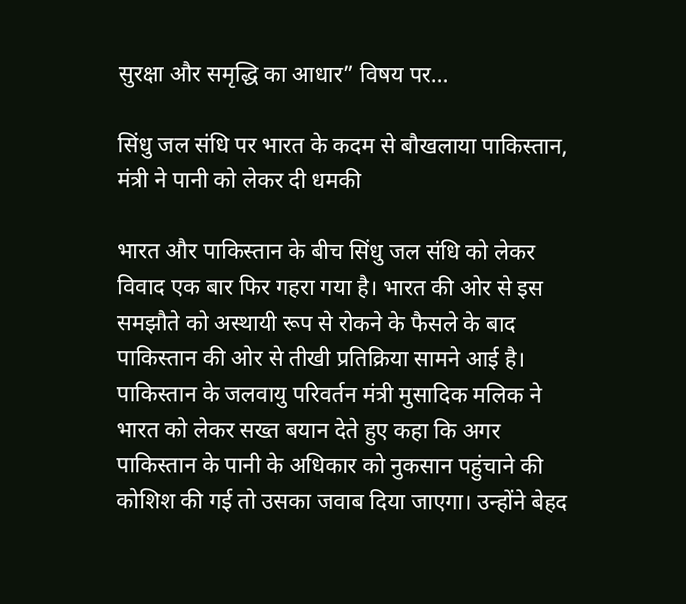सुरक्षा और समृद्धि का आधार” विषय पर…

सिंधु जल संधि पर भारत के कदम से बौखलाया पाकिस्तान, मंत्री ने पानी को लेकर दी धमकी

भारत और पाकिस्तान के बीच सिंधु जल संधि को लेकर विवाद एक बार फिर गहरा गया है। भारत की ओर से इस समझौते को अस्थायी रूप से रोकने के फैसले के बाद पाकिस्तान की ओर से तीखी प्रतिक्रिया सामने आई है। पाकिस्तान के जलवायु परिवर्तन मंत्री मुसादिक मलिक ने भारत को लेकर सख्त बयान देते हुए कहा कि अगर पाकिस्तान के पानी के अधिकार को नुकसान पहुंचाने की कोशिश की गई तो उसका जवाब दिया जाएगा। उन्होंने बेहद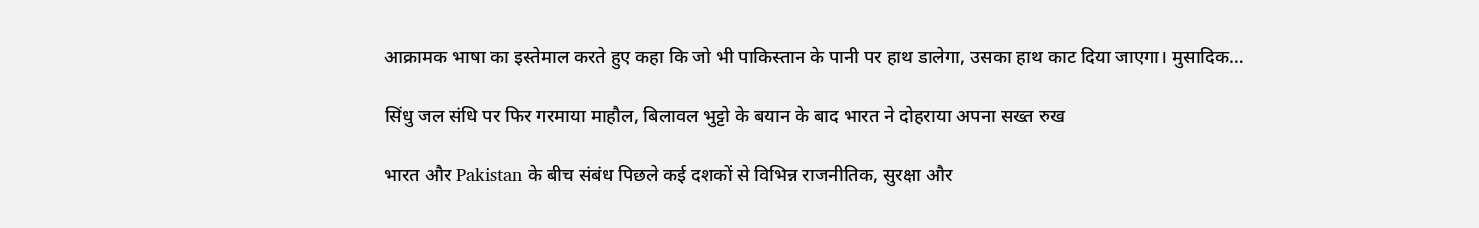आक्रामक भाषा का इस्तेमाल करते हुए कहा कि जो भी पाकिस्तान के पानी पर हाथ डालेगा, उसका हाथ काट दिया जाएगा। मुसादिक…

सिंधु जल संधि पर फिर गरमाया माहौल, बिलावल भुट्टो के बयान के बाद भारत ने दोहराया अपना सख्त रुख

भारत और Pakistan के बीच संबंध पिछले कई दशकों से विभिन्न राजनीतिक, सुरक्षा और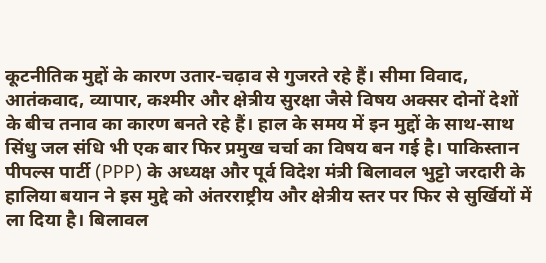कूटनीतिक मुद्दों के कारण उतार-चढ़ाव से गुजरते रहे हैं। सीमा विवाद, आतंकवाद, व्यापार, कश्मीर और क्षेत्रीय सुरक्षा जैसे विषय अक्सर दोनों देशों के बीच तनाव का कारण बनते रहे हैं। हाल के समय में इन मुद्दों के साथ-साथ सिंधु जल संधि भी एक बार फिर प्रमुख चर्चा का विषय बन गई है। पाकिस्तान पीपल्स पार्टी (PPP) के अध्यक्ष और पूर्व विदेश मंत्री बिलावल भुट्टो जरदारी के हालिया बयान ने इस मुद्दे को अंतरराष्ट्रीय और क्षेत्रीय स्तर पर फिर से सुर्खियों में ला दिया है। बिलावल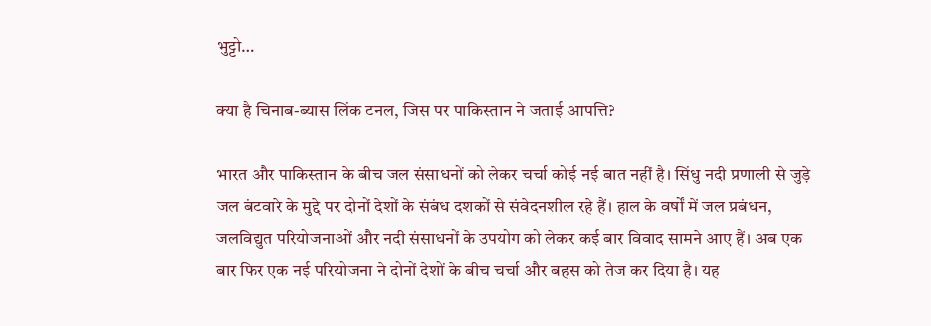भुट्टो…

क्या है चिनाब-ब्यास लिंक टनल, जिस पर पाकिस्तान ने जताई आपत्ति?

भारत और पाकिस्तान के बीच जल संसाधनों को लेकर चर्चा कोई नई बात नहीं है। सिंधु नदी प्रणाली से जुड़े जल बंटवारे के मुद्दे पर दोनों देशों के संबंध दशकों से संवेदनशील रहे हैं। हाल के वर्षों में जल प्रबंधन, जलविद्युत परियोजनाओं और नदी संसाधनों के उपयोग को लेकर कई बार विवाद सामने आए हैं। अब एक बार फिर एक नई परियोजना ने दोनों देशों के बीच चर्चा और बहस को तेज कर दिया है। यह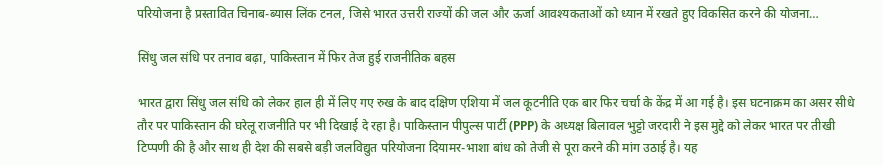परियोजना है प्रस्तावित चिनाब-ब्यास लिंक टनल, जिसे भारत उत्तरी राज्यों की जल और ऊर्जा आवश्यकताओं को ध्यान में रखते हुए विकसित करने की योजना…

सिंधु जल संधि पर तनाव बढ़ा, पाकिस्तान में फिर तेज हुई राजनीतिक बहस

भारत द्वारा सिंधु जल संधि को लेकर हाल ही में लिए गए रुख के बाद दक्षिण एशिया में जल कूटनीति एक बार फिर चर्चा के केंद्र में आ गई है। इस घटनाक्रम का असर सीधे तौर पर पाकिस्तान की घरेलू राजनीति पर भी दिखाई दे रहा है। पाकिस्तान पीपुल्स पार्टी (PPP) के अध्यक्ष बिलावल भुट्टो जरदारी ने इस मुद्दे को लेकर भारत पर तीखी टिप्पणी की है और साथ ही देश की सबसे बड़ी जलविद्युत परियोजना दियामर-भाशा बांध को तेजी से पूरा करने की मांग उठाई है। यह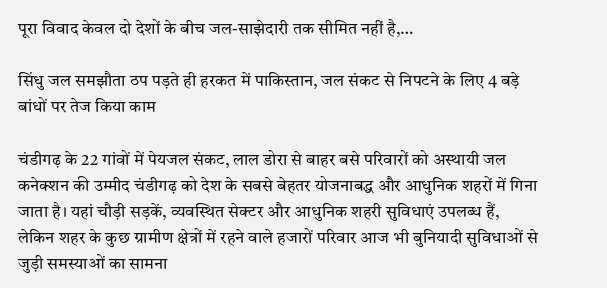पूरा विवाद केवल दो देशों के बीच जल-साझेदारी तक सीमित नहीं है,…

सिंधु जल समझौता ठप पड़ते ही हरकत में पाकिस्तान, जल संकट से निपटने के लिए 4 बड़े बांधों पर तेज किया काम

चंडीगढ़ के 22 गांवों में पेयजल संकट, लाल डोरा से बाहर बसे परिवारों को अस्थायी जल कनेक्शन की उम्मीद चंडीगढ़ को देश के सबसे बेहतर योजनाबद्ध और आधुनिक शहरों में गिना जाता है। यहां चौड़ी सड़कें, व्यवस्थित सेक्टर और आधुनिक शहरी सुविधाएं उपलब्ध हैं, लेकिन शहर के कुछ ग्रामीण क्षेत्रों में रहने वाले हजारों परिवार आज भी बुनियादी सुविधाओं से जुड़ी समस्याओं का सामना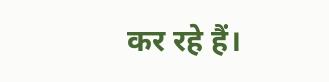कर रहे हैं।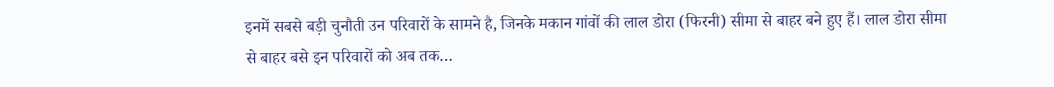इनमें सबसे बड़ी चुनौती उन परिवारों के सामने है, जिनके मकान गांवों की लाल डोरा (फिरनी) सीमा से बाहर बने हुए हैं। लाल डोरा सीमा से बाहर बसे इन परिवारों को अब तक…